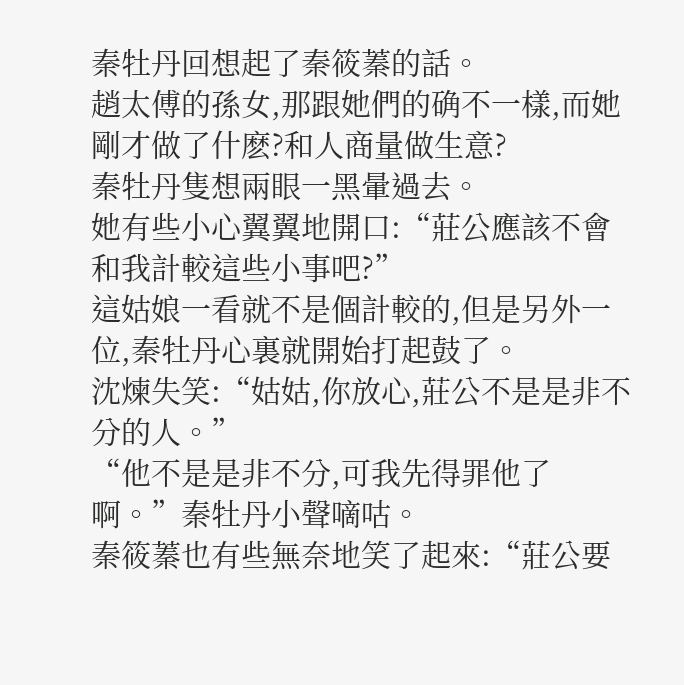秦牡丹回想起了秦筱蓁的話。
趙太傅的孫女,那跟她們的确不一樣,而她剛才做了什麽?和人商量做生意?
秦牡丹隻想兩眼一黑暈過去。
她有些小心翼翼地開口:“莊公應該不會和我計較這些小事吧?”
這姑娘一看就不是個計較的,但是另外一位,秦牡丹心裏就開始打起鼓了。
沈煉失笑:“姑姑,你放心,莊公不是是非不分的人。”
“他不是是非不分,可我先得罪他了啊。”秦牡丹小聲嘀咕。
秦筱蓁也有些無奈地笑了起來:“莊公要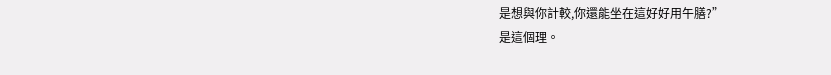是想與你計較,你還能坐在這好好用午膳?”
是這個理。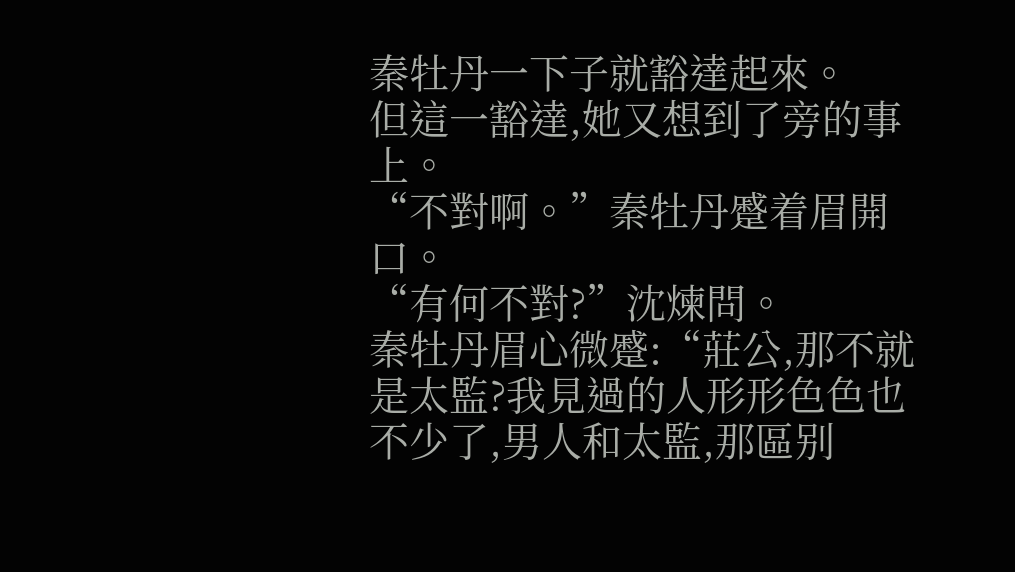秦牡丹一下子就豁達起來。
但這一豁達,她又想到了旁的事上。
“不對啊。”秦牡丹蹙着眉開口。
“有何不對?”沈煉問。
秦牡丹眉心微蹙:“莊公,那不就是太監?我見過的人形形色色也不少了,男人和太監,那區别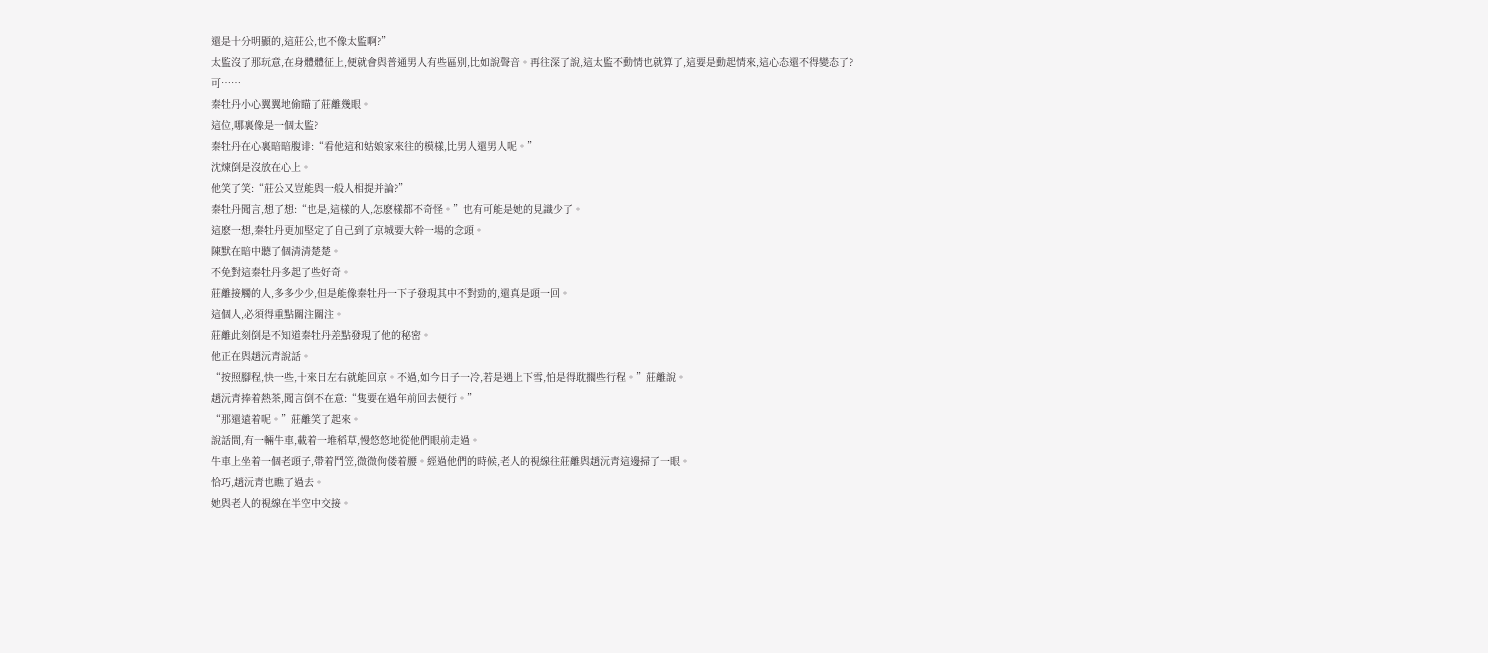還是十分明顯的,這莊公,也不像太監啊?”
太監沒了那玩意,在身體體征上,便就會與普通男人有些區别,比如說聲音。再往深了說,這太監不動情也就算了,這要是動起情來,這心态還不得變态了?
可……
秦牡丹小心翼翼地偷瞄了莊離幾眼。
這位,哪裏像是一個太監?
秦牡丹在心裏暗暗腹诽:“看他這和姑娘家來往的模樣,比男人還男人呢。”
沈煉倒是沒放在心上。
他笑了笑:“莊公又豈能與一般人相提并論?”
秦牡丹聞言,想了想:“也是,這樣的人,怎麽樣都不奇怪。”也有可能是她的見識少了。
這麽一想,秦牡丹更加堅定了自己到了京城要大幹一場的念頭。
陳默在暗中聽了個清清楚楚。
不免對這秦牡丹多起了些好奇。
莊離接觸的人,多多少少,但是能像秦牡丹一下子發現其中不對勁的,還真是頭一回。
這個人,必須得重點關注關注。
莊離此刻倒是不知道秦牡丹差點發現了他的秘密。
他正在與趙沅青說話。
“按照腳程,快一些,十來日左右就能回京。不過,如今日子一冷,若是遇上下雪,怕是得耽擱些行程。”莊離說。
趙沅青捧着熱茶,聞言倒不在意:“隻要在過年前回去便行。”
“那還遠着呢。”莊離笑了起來。
說話間,有一輛牛車,載着一堆稻草,慢悠悠地從他們眼前走過。
牛車上坐着一個老頭子,帶着鬥笠,微微佝偻着腰。經過他們的時候,老人的視線往莊離與趙沅青這邊掃了一眼。
恰巧,趙沅青也瞧了過去。
她與老人的視線在半空中交接。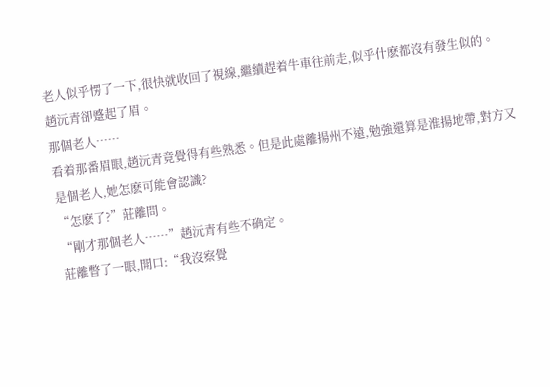老人似乎愣了一下,很快就收回了視線,繼續趕着牛車往前走,似乎什麽都沒有發生似的。
趙沅青卻蹙起了眉。
那個老人……
看着那番眉眼,趙沅青竟覺得有些熟悉。但是此處離揚州不遠,勉強還算是淮揚地帶,對方又是個老人,她怎麽可能會認識?
“怎麽了?”莊離問。
“剛才那個老人……”趙沅青有些不确定。
莊離瞥了一眼,開口:“我沒察覺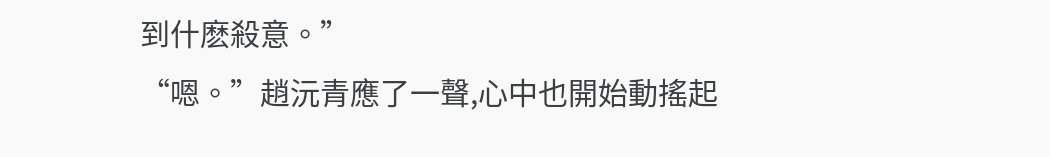到什麽殺意。”
“嗯。”趙沅青應了一聲,心中也開始動搖起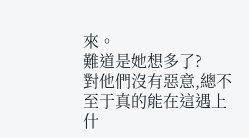來。
難道是她想多了?
對他們沒有惡意,總不至于真的能在這遇上什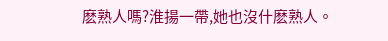麽熟人嗎?淮揚一帶,她也沒什麽熟人。